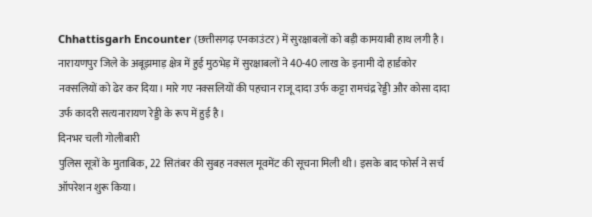Chhattisgarh Encounter (छत्तीसगढ़ एनकाउंटर) में सुरक्षाबलों को बड़ी कामयाबी हाथ लगी है। नारायणपुर जिले के अबूझमाड़ क्षेत्र में हुई मुठभेड़ में सुरक्षाबलों ने 40-40 लाख के इनामी दो हार्डकोर नक्सलियों को ढेर कर दिया। मारे गए नक्सलियों की पहचान राजू दादा उर्फ कट्टा रामचंद्र रेड्डी और कोसा दादा उर्फ कादरी सत्यनारायण रेड्डी के रूप में हुई है।
दिनभर चली गोलीबारी
पुलिस सूत्रों के मुताबिक, 22 सितंबर की सुबह नक्सल मूवमेंट की सूचना मिली थी। इसके बाद फोर्स ने सर्च ऑपरेशन शुरू किया।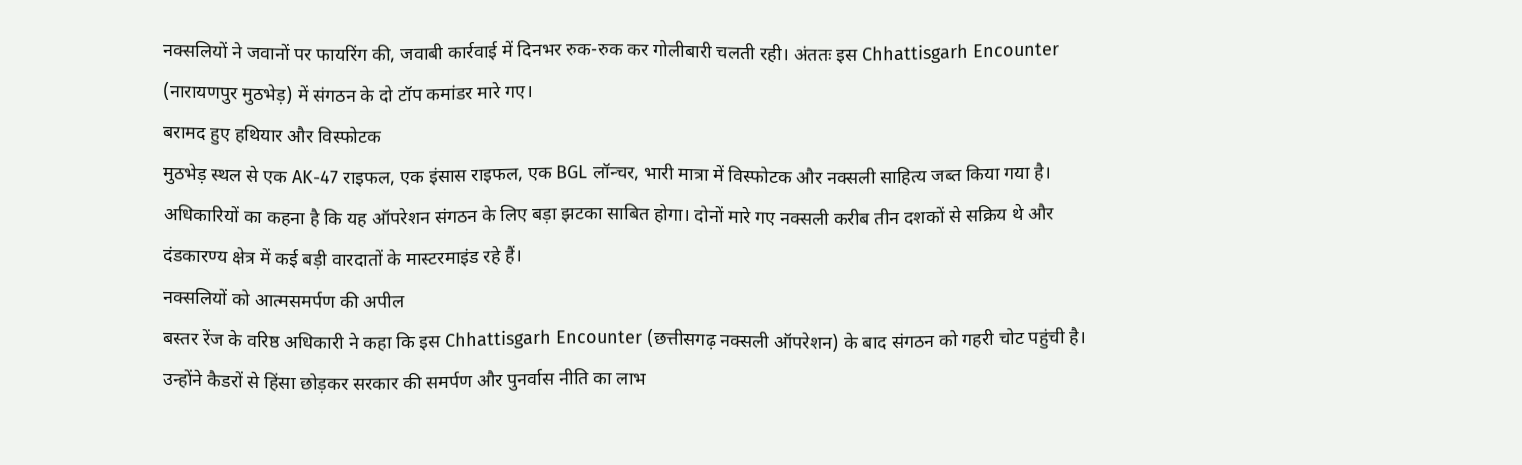नक्सलियों ने जवानों पर फायरिंग की, जवाबी कार्रवाई में दिनभर रुक-रुक कर गोलीबारी चलती रही। अंततः इस Chhattisgarh Encounter (नारायणपुर मुठभेड़) में संगठन के दो टॉप कमांडर मारे गए।
बरामद हुए हथियार और विस्फोटक
मुठभेड़ स्थल से एक AK-47 राइफल, एक इंसास राइफल, एक BGL लॉन्चर, भारी मात्रा में विस्फोटक और नक्सली साहित्य जब्त किया गया है। अधिकारियों का कहना है कि यह ऑपरेशन संगठन के लिए बड़ा झटका साबित होगा। दोनों मारे गए नक्सली करीब तीन दशकों से सक्रिय थे और दंडकारण्य क्षेत्र में कई बड़ी वारदातों के मास्टरमाइंड रहे हैं।
नक्सलियों को आत्मसमर्पण की अपील
बस्तर रेंज के वरिष्ठ अधिकारी ने कहा कि इस Chhattisgarh Encounter (छत्तीसगढ़ नक्सली ऑपरेशन) के बाद संगठन को गहरी चोट पहुंची है। उन्होंने कैडरों से हिंसा छोड़कर सरकार की समर्पण और पुनर्वास नीति का लाभ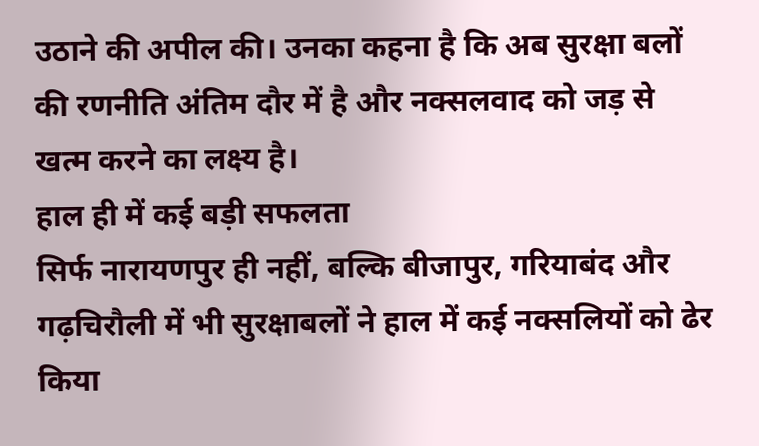उठाने की अपील की। उनका कहना है कि अब सुरक्षा बलों की रणनीति अंतिम दौर में है और नक्सलवाद को जड़ से खत्म करने का लक्ष्य है।
हाल ही में कई बड़ी सफलता
सिर्फ नारायणपुर ही नहीं, बल्कि बीजापुर, गरियाबंद और गढ़चिरौली में भी सुरक्षाबलों ने हाल में कई नक्सलियों को ढेर किया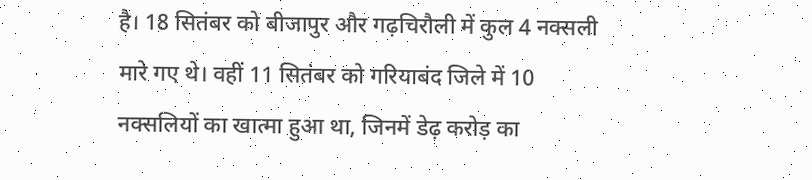है। 18 सितंबर को बीजापुर और गढ़चिरौली में कुल 4 नक्सली मारे गए थे। वहीं 11 सितंबर को गरियाबंद जिले में 10 नक्सलियों का खात्मा हुआ था, जिनमें डेढ़ करोड़ का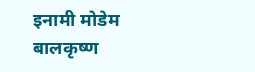इनामी मोडेम बालकृष्ण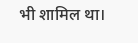भी शामिल था।